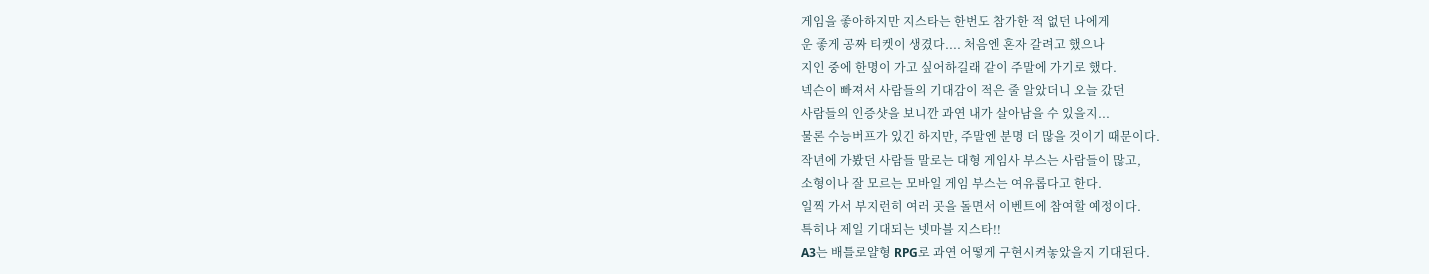게임을 좋아하지만 지스타는 한번도 참가한 적 없던 나에게
운 좋게 공짜 티켓이 생겼다.... 처음엔 혼자 갈려고 했으나
지인 중에 한명이 가고 싶어하길래 같이 주말에 가기로 했다.
넥슨이 빠져서 사람들의 기대감이 적은 줄 알았더니 오늘 갔던
사람들의 인증샷을 보니깐 과연 내가 살아남을 수 있을지...
물론 수능버프가 있긴 하지만, 주말엔 분명 더 많을 것이기 때문이다.
작년에 가봤던 사람들 말로는 대형 게임사 부스는 사람들이 많고,
소형이나 잘 모르는 모바일 게임 부스는 여유롭다고 한다.
일찍 가서 부지런히 여러 곳을 돌면서 이벤트에 참여할 예정이다.
특히나 제일 기대되는 넷마블 지스타!!
A3는 배틀로얄형 RPG로 과연 어떻게 구현시켜놓았을지 기대된다.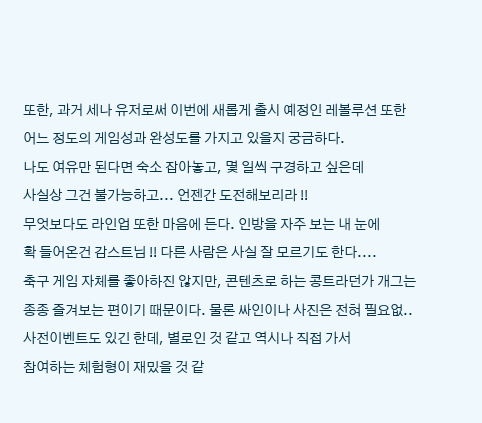또한, 과거 세나 유저로써 이번에 새롭게 출시 예정인 레볼루션 또한
어느 정도의 게임성과 완성도를 가지고 있을지 궁금하다.
나도 여유만 된다면 숙소 잡아놓고, 몇 일씩 구경하고 싶은데
사실상 그건 불가능하고... 언젠간 도전해보리라 !!
무엇보다도 라인업 또한 마음에 든다. 인방을 자주 보는 내 눈에
확 들어온건 감스트님 !! 다른 사람은 사실 잘 모르기도 한다....
축구 게임 자체를 좋아하진 않지만, 콘텐츠로 하는 콩트라던가 개그는
종종 즐겨보는 편이기 때문이다. 물론 싸인이나 사진은 전혀 필요없..
사전이벤트도 있긴 한데, 별로인 것 같고 역시나 직접 가서
참여하는 체험형이 재밌을 것 같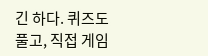긴 하다. 퀴즈도 풀고, 직접 게임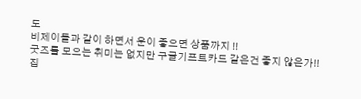도
비제이들과 같이 하면서 운이 좋으면 상품까지 !!
굿즈를 모으는 취미는 없지만 구글기프트카드 같은건 좋지 않은가!!
집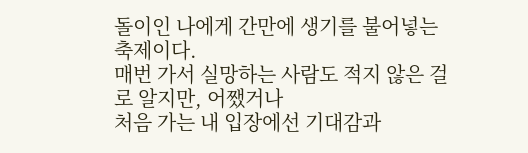돌이인 나에게 간만에 생기를 불어넣는 축제이다.
매번 가서 실망하는 사람도 적지 않은 걸로 알지만, 어쨌거나
처음 가는 내 입장에선 기대감과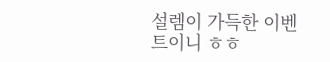설렘이 가득한 이벤트이니 ㅎㅎ